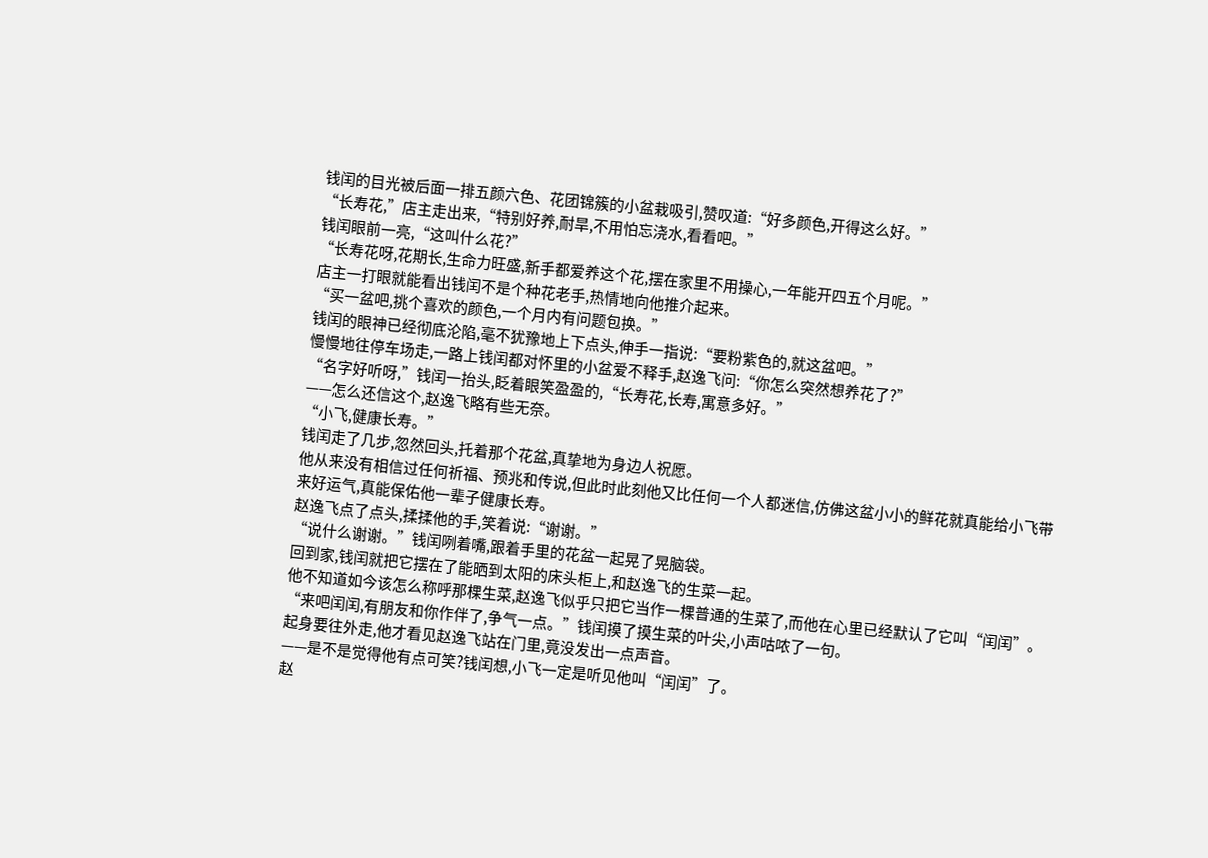钱闰的目光被后面一排五颜六色、花团锦簇的小盆栽吸引,赞叹道:“好多颜色,开得这么好。”
“长寿花,”店主走出来,“特别好养,耐旱,不用怕忘浇水,看看吧。”
钱闰眼前一亮,“这叫什么花?”
“长寿花呀,花期长,生命力旺盛,新手都爱养这个花,摆在家里不用操心,一年能开四五个月呢。”
店主一打眼就能看出钱闰不是个种花老手,热情地向他推介起来。
“买一盆吧,挑个喜欢的颜色,一个月内有问题包换。”
钱闰的眼神已经彻底沦陷,毫不犹豫地上下点头,伸手一指说:“要粉紫色的,就这盆吧。”
慢慢地往停车场走,一路上钱闰都对怀里的小盆爱不释手,赵逸飞问:“你怎么突然想养花了?”
“名字好听呀,”钱闰一抬头,眨着眼笑盈盈的,“长寿花,长寿,寓意多好。”
——怎么还信这个,赵逸飞略有些无奈。
“小飞,健康长寿。”
钱闰走了几步,忽然回头,托着那个花盆,真挚地为身边人祝愿。
他从来没有相信过任何祈福、预兆和传说,但此时此刻他又比任何一个人都迷信,仿佛这盆小小的鲜花就真能给小飞带来好运气,真能保佑他一辈子健康长寿。
赵逸飞点了点头,揉揉他的手,笑着说:“谢谢。”
“说什么谢谢。”钱闰咧着嘴,跟着手里的花盆一起晃了晃脑袋。
回到家,钱闰就把它摆在了能晒到太阳的床头柜上,和赵逸飞的生菜一起。
他不知道如今该怎么称呼那棵生菜,赵逸飞似乎只把它当作一棵普通的生菜了,而他在心里已经默认了它叫“闰闰”。
“来吧闰闰,有朋友和你作伴了,争气一点。”钱闰摸了摸生菜的叶尖,小声咕哝了一句。
起身要往外走,他才看见赵逸飞站在门里,竟没发出一点声音。
——是不是觉得他有点可笑?钱闰想,小飞一定是听见他叫“闰闰”了。
赵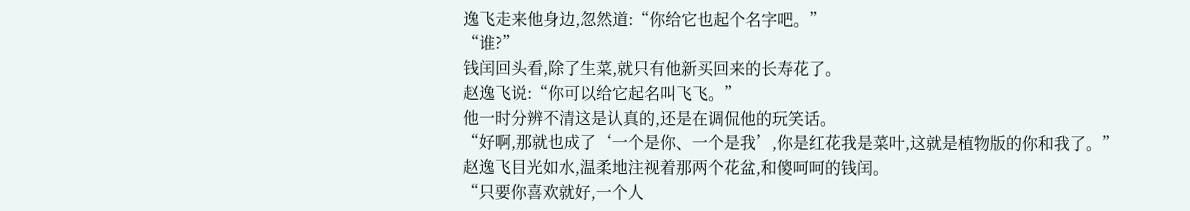逸飞走来他身边,忽然道:“你给它也起个名字吧。”
“谁?”
钱闰回头看,除了生菜,就只有他新买回来的长寿花了。
赵逸飞说:“你可以给它起名叫飞飞。”
他一时分辨不清这是认真的,还是在调侃他的玩笑话。
“好啊,那就也成了‘一个是你、一个是我’,你是红花我是菜叶,这就是植物版的你和我了。”
赵逸飞目光如水,温柔地注视着那两个花盆,和傻呵呵的钱闰。
“只要你喜欢就好,一个人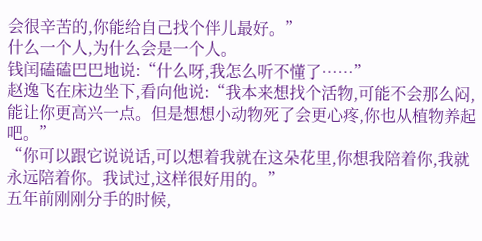会很辛苦的,你能给自己找个伴儿最好。”
什么一个人,为什么会是一个人。
钱闰磕磕巴巴地说:“什么呀,我怎么听不懂了……”
赵逸飞在床边坐下,看向他说:“我本来想找个活物,可能不会那么闷,能让你更高兴一点。但是想想小动物死了会更心疼,你也从植物养起吧。”
“你可以跟它说说话,可以想着我就在这朵花里,你想我陪着你,我就永远陪着你。我试过,这样很好用的。”
五年前刚刚分手的时候,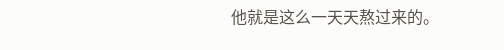他就是这么一天天熬过来的。